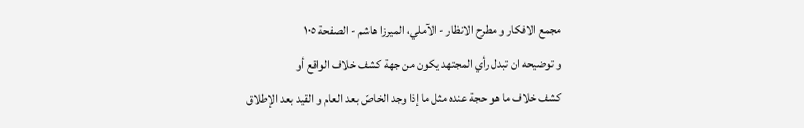مجمع الافكار و مطرح الانظار - الآملي، الميرزا هاشم - الصفحة ١٠٥
و توضيحه ان تبدل رأي المجتهد يكون من جهة كشف خلاف الواقع أو
كشف خلاف ما هو حجة عنده مثل ما إذا وجد الخاصّ بعد العام و القيد بعد الإطلاق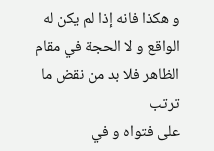و هكذا فانه إذا لم يكن له الواقع و لا الحجة في مقام الظاهر فلا بد من نقض ما ترتب
على فتواه و في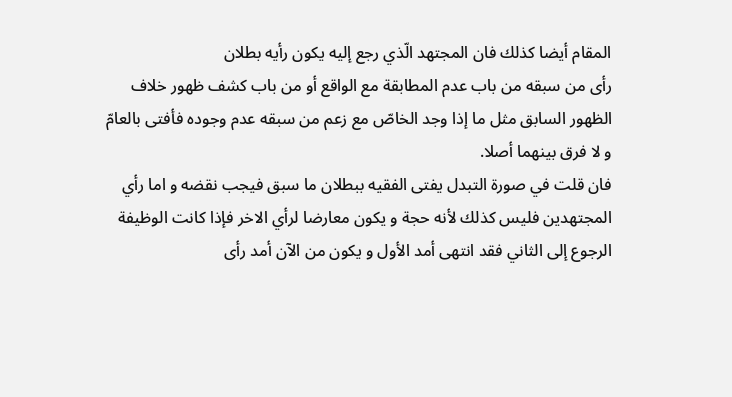المقام أيضا كذلك فان المجتهد الّذي رجع إليه يكون رأيه بطلان
رأى من سبقه من باب عدم المطابقة مع الواقع أو من باب كشف ظهور خلاف
الظهور السابق مثل ما إذا وجد الخاصّ مع زعم من سبقه عدم وجوده فأفتى بالعامّ
و لا فرق بينهما أصلا.
فان قلت في صورة التبدل يفتى الفقيه ببطلان ما سبق فيجب نقضه و اما رأي
المجتهدين فليس كذلك لأنه حجة و يكون معارضا لرأي الاخر فإذا كانت الوظيفة
الرجوع إلى الثاني فقد انتهى أمد الأول و يكون من الآن أمد رأى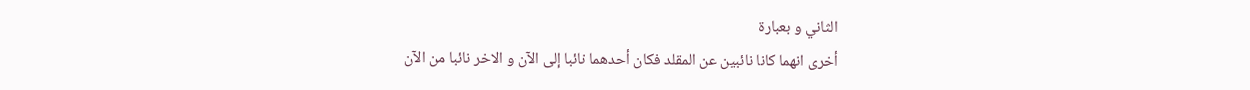الثاني و بعبارة
أخرى انهما كانا نائبين عن المقلد فكان أحدهما نائبا إلى الآن و الاخر نائبا من الآن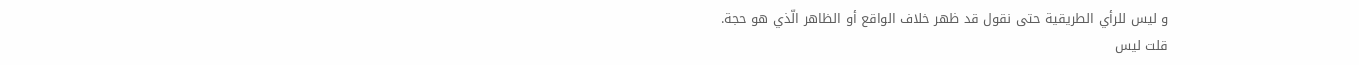و ليس للرأي الطريقية حتى نقول قد ظهر خلاف الواقع أو الظاهر الّذي هو حجة.
قلت ليس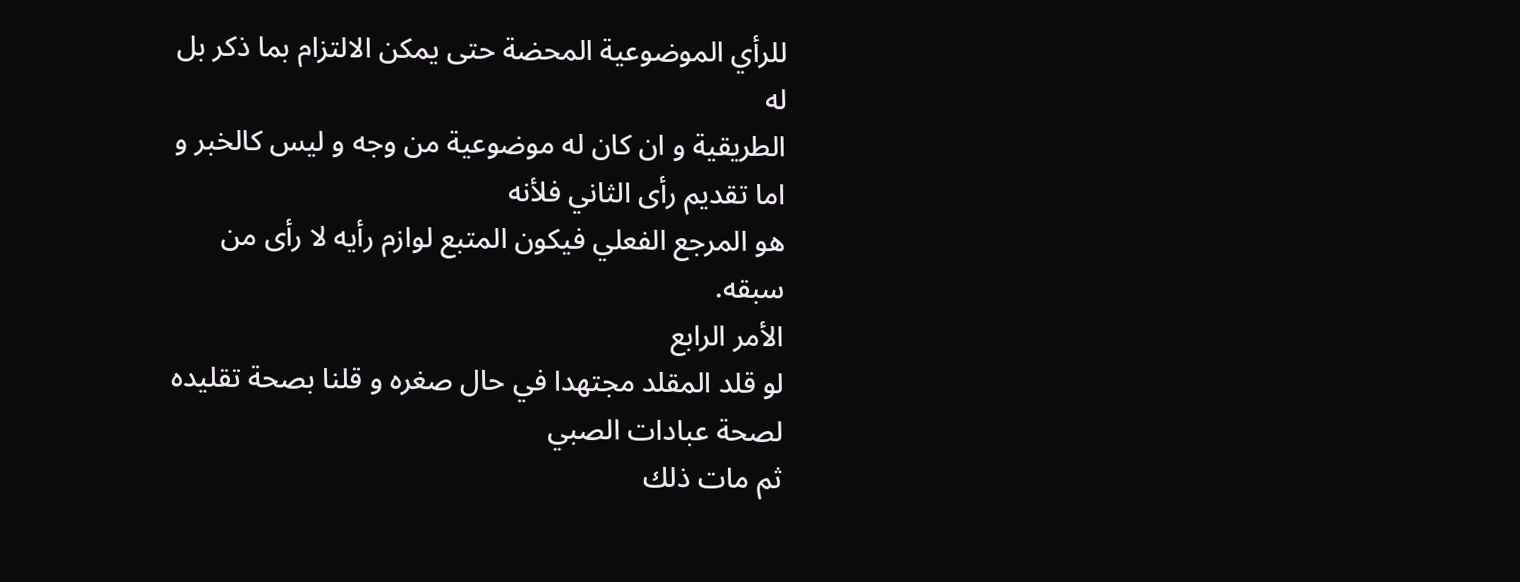للرأي الموضوعية المحضة حتى يمكن الالتزام بما ذكر بل له
الطريقية و ان كان له موضوعية من وجه و ليس كالخبر و اما تقديم رأى الثاني فلأنه
هو المرجع الفعلي فيكون المتبع لوازم رأيه لا رأى من سبقه.
الأمر الرابع
لو قلد المقلد مجتهدا في حال صغره و قلنا بصحة تقليده لصحة عبادات الصبي
ثم مات ذلك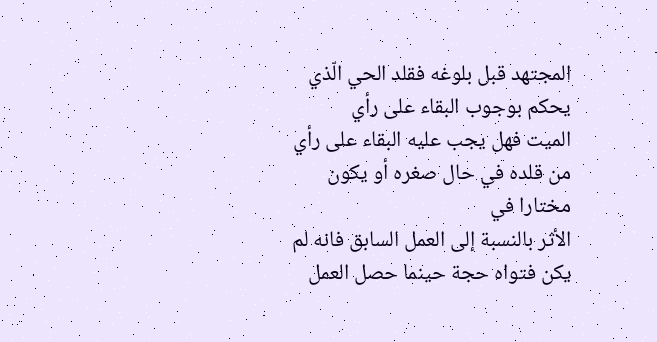المجتهد قبل بلوغه فقلد الحي الّذي يحكم بوجوب البقاء على رأي
الميت فهل يجب عليه البقاء على رأي من قلده في حال صغره أو يكون مختارا في
الأثر بالنسبة إلى العمل السابق فانه لم يكن فتواه حجة حينما حصل العمل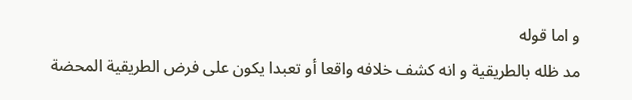و اما قوله
مد ظله بالطريقية و انه كشف خلافه واقعا أو تعبدا يكون على فرض الطريقية المحضة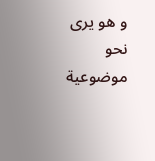و هو يرى نحو موضوعية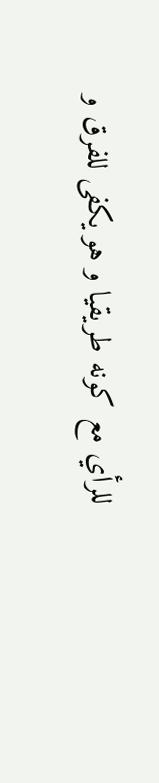للرأي مع كونه طريقيا و هو يكفى للفرق و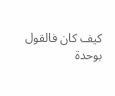كيف كان فالقول
بوحدة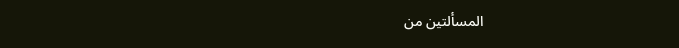المسألتين من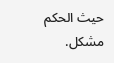حيث الحكم مشكل.